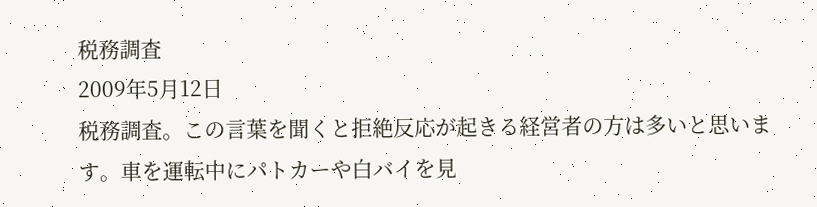税務調査
2009年5月12日
税務調査。この言葉を聞くと拒絶反応が起きる経営者の方は多いと思います。車を運転中にパトカーや白バイを見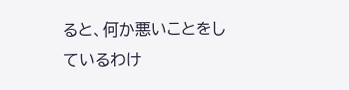ると、何か悪いことをしているわけ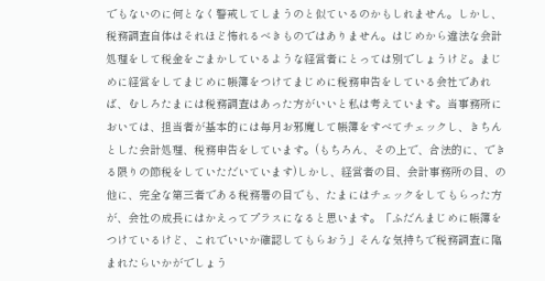でもないのに何となく警戒してしまうのと似ているのかもしれません。しかし、税務調査自体はそれほど怖れるべきものではありません。はじめから違法な会計処理をして税金をごまかしているような経営者にとっては別でしょうけど。まじめに経営をしてまじめに帳簿をつけてまじめに税務申告をしている会社であれば、むしろたまには税務調査はあった方がいいと私は考えています。当事務所においては、担当者が基本的には毎月お邪魔して帳簿をすべてチェックし、きちんとした会計処理、税務申告をしています。(もちろん、その上で、合法的に、できる限りの節税をしていただいています)しかし、経営者の目、会計事務所の目、の他に、完全な第三者である税務署の目でも、たまにはチェックをしてもらった方が、会社の成長にはかえってプラスになると思います。「ふだんまじめに帳簿をつけているけど、これでいいか確認してもらおう」そんな気持ちで税務調査に臨まれたらいかがでしょう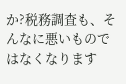か?税務調査も、そんなに悪いものではなくなります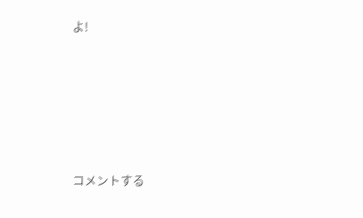よ!










コメントする